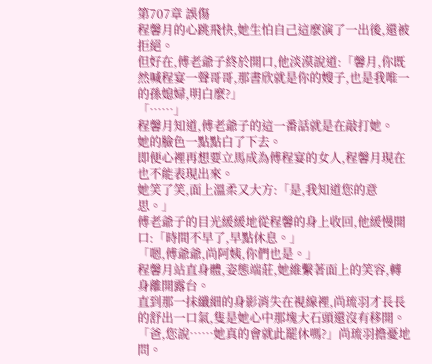第707章 誤傷
程馨月的心跳飛快,她生怕自己這麼演了一出後,還被拒絕。
但好在,傅老爺子終於開口,他淡漠說道:「馨月,你既然喊程宴一聲哥哥,那書欣就是你的嫂子,也是我唯一的孫媳婦,明白麼?」
「……」
程馨月知道,傅老爺子的這一番話就是在敲打她。
她的臉色一點點白了下去。
即便心裡再想要立馬成為傅程宴的女人,程馨月現在也不能表現出來。
她笑了笑,面上溫柔又大方:「是,我知道您的意思。」
傅老爺子的目光緩緩地從程馨的身上收回,他緩慢開口:「時間不早了,早點休息。」
「嗯,傅爺爺,尚阿姨,你們也是。」
程馨月站直身體,姿態端莊,她維繫著面上的笑容,轉身離開露台。
直到那一抹纖細的身影消失在視線裡,尚琉羽才長長的舒出一口氣,隻是她心中那塊大石頭還沒有移開。
「爸,您說……她真的會就此罷休嗎?」尚琉羽擔憂地問。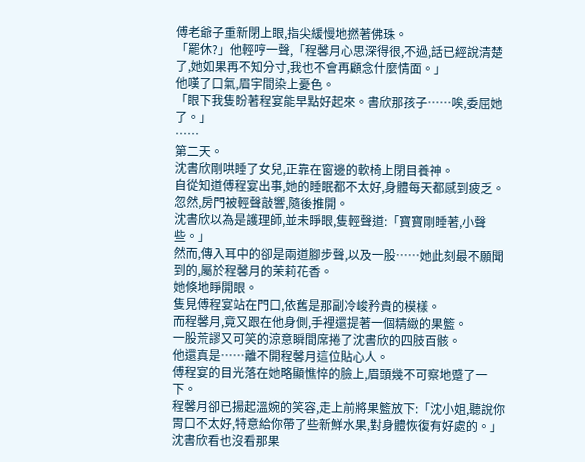傅老爺子重新閉上眼,指尖緩慢地撚著佛珠。
「罷休?」他輕哼一聲,「程馨月心思深得很,不過,話已經說清楚了,她如果再不知分寸,我也不會再顧念什麼情面。」
他嘆了口氣,眉宇間染上憂色。
「眼下我隻盼著程宴能早點好起來。書欣那孩子……唉,委屈她了。」
……
第二天。
沈書欣剛哄睡了女兒,正靠在窗邊的軟椅上閉目養神。
自從知道傅程宴出事,她的睡眠都不太好,身體每天都感到疲乏。
忽然,房門被輕聲敲響,隨後推開。
沈書欣以為是護理師,並未睜眼,隻輕聲道:「寶寶剛睡著,小聲些。」
然而,傳入耳中的卻是兩道腳步聲,以及一股……她此刻最不願聞到的,屬於程馨月的茉莉花香。
她倏地睜開眼。
隻見傅程宴站在門口,依舊是那副冷峻矜貴的模樣。
而程馨月,竟又跟在他身側,手裡還提著一個精緻的果籃。
一股荒謬又可笑的涼意瞬間席捲了沈書欣的四肢百骸。
他還真是……離不開程馨月這位貼心人。
傅程宴的目光落在她略顯憔悴的臉上,眉頭幾不可察地蹙了一下。
程馨月卻已揚起溫婉的笑容,走上前將果籃放下:「沈小姐,聽說你胃口不太好,特意給你帶了些新鮮水果,對身體恢復有好處的。」
沈書欣看也沒看那果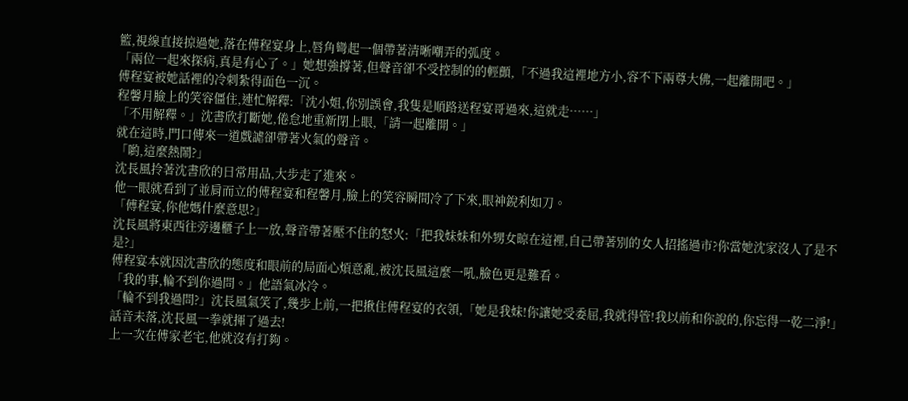籃,視線直接掠過她,落在傅程宴身上,唇角彎起一個帶著清晰嘲弄的弧度。
「兩位一起來探病,真是有心了。」她想強撐著,但聲音卻不受控制的的輕顫,「不過我這裡地方小,容不下兩尊大佛,一起離開吧。」
傅程宴被她話裡的冷刺紮得面色一沉。
程馨月臉上的笑容僵住,連忙解釋:「沈小姐,你別誤會,我隻是順路送程宴哥過來,這就走……」
「不用解釋。」沈書欣打斷她,倦怠地重新閉上眼,「請一起離開。」
就在這時,門口傳來一道戲謔卻帶著火氣的聲音。
「喲,這麼熱鬧?」
沈長風拎著沈書欣的日常用品,大步走了進來。
他一眼就看到了並肩而立的傅程宴和程馨月,臉上的笑容瞬間冷了下來,眼神銳利如刀。
「傅程宴,你他媽什麼意思?」
沈長風將東西往旁邊櫃子上一放,聲音帶著壓不住的怒火:「把我妹妹和外甥女晾在這裡,自己帶著別的女人招搖過市?你當她沈家沒人了是不是?」
傅程宴本就因沈書欣的態度和眼前的局面心煩意亂,被沈長風這麼一吼,臉色更是難看。
「我的事,輪不到你過問。」他語氣冰冷。
「輪不到我過問?」沈長風氣笑了,幾步上前,一把揪住傅程宴的衣領,「她是我妹!你讓她受委屈,我就得管!我以前和你說的,你忘得一乾二淨!」
話音未落,沈長風一拳就揮了過去!
上一次在傅家老宅,他就沒有打夠。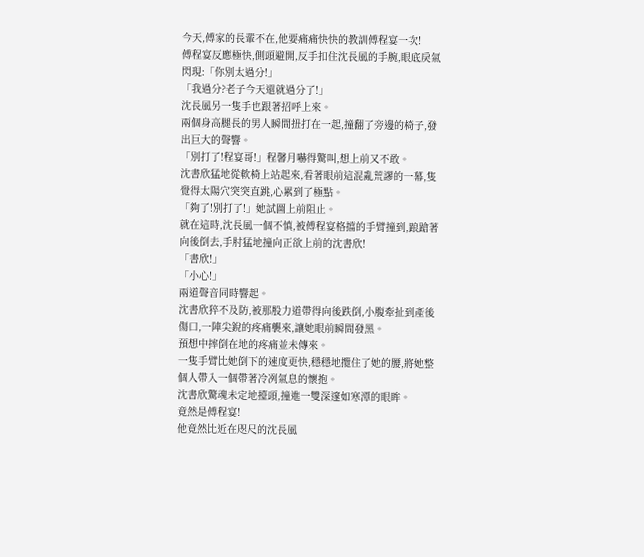今天,傅家的長輩不在,他要痛痛快快的教訓傅程宴一次!
傅程宴反應極快,側頭避開,反手扣住沈長風的手腕,眼底戾氣閃現:「你別太過分!」
「我過分?老子今天還就過分了!」
沈長風另一隻手也跟著招呼上來。
兩個身高腿長的男人瞬間扭打在一起,撞翻了旁邊的椅子,發出巨大的聲響。
「別打了!程宴哥!」程馨月嚇得驚叫,想上前又不敢。
沈書欣猛地從軟椅上站起來,看著眼前這混亂荒謬的一幕,隻覺得太陽穴突突直跳,心累到了極點。
「夠了!別打了!」她試圖上前阻止。
就在這時,沈長風一個不慎,被傅程宴格擋的手臂撞到,踉蹌著向後倒去,手肘猛地撞向正欲上前的沈書欣!
「書欣!」
「小心!」
兩道聲音同時響起。
沈書欣猝不及防,被那股力道帶得向後跌倒,小腹牽扯到產後傷口,一陣尖銳的疼痛襲來,讓她眼前瞬間發黑。
預想中摔倒在地的疼痛並未傳來。
一隻手臂比她倒下的速度更快,穩穩地攬住了她的腰,將她整個人帶入一個帶著冷冽氣息的懷抱。
沈書欣驚魂未定地擡頭,撞進一雙深邃如寒潭的眼眸。
竟然是傅程宴!
他竟然比近在咫尺的沈長風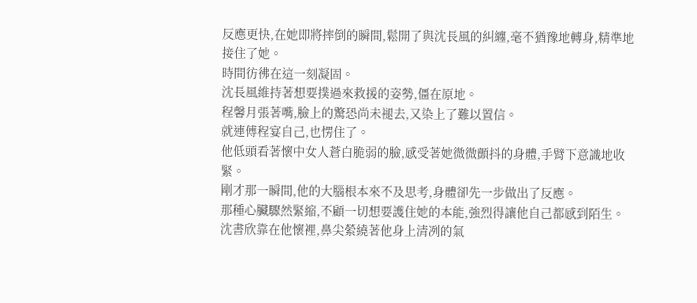反應更快,在她即將摔倒的瞬間,鬆開了與沈長風的糾纏,毫不猶豫地轉身,精準地接住了她。
時間彷彿在這一刻凝固。
沈長風維持著想要撲過來救援的姿勢,僵在原地。
程馨月張著嘴,臉上的驚恐尚未褪去,又染上了難以置信。
就連傅程宴自己,也愣住了。
他低頭看著懷中女人蒼白脆弱的臉,感受著她微微顫抖的身體,手臂下意識地收緊。
剛才那一瞬間,他的大腦根本來不及思考,身體卻先一步做出了反應。
那種心臟驟然緊縮,不顧一切想要護住她的本能,強烈得讓他自己都感到陌生。
沈書欣靠在他懷裡,鼻尖縈繞著他身上清冽的氣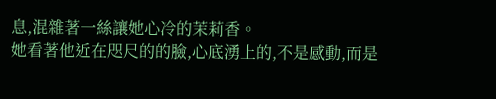息,混雜著一絲讓她心冷的茉莉香。
她看著他近在咫尺的的臉,心底湧上的,不是感動,而是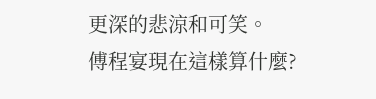更深的悲涼和可笑。
傅程宴現在這樣算什麼?